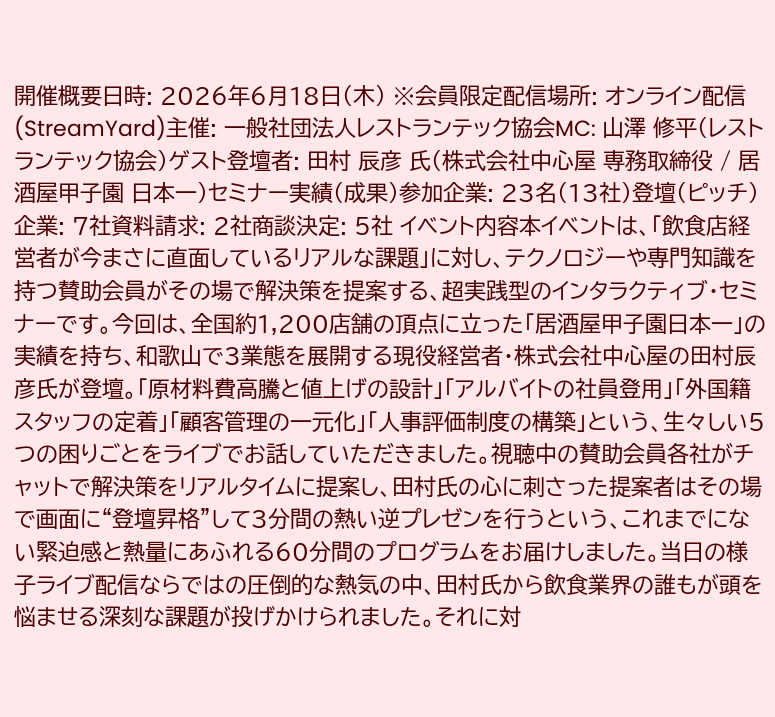開催概要日時: 2026年6月18日(木) ※会員限定配信場所: オンライン配信(StreamYard)主催: 一般社団法人レストランテック協会MC: 山澤 修平(レストランテック協会)ゲスト登壇者: 田村 辰彦 氏(株式会社中心屋 専務取締役 / 居酒屋甲子園 日本一)セミナー実績(成果)参加企業: 23名(13社)登壇(ピッチ)企業: 7社資料請求: 2社商談決定: 5社 イベント内容本イベントは、「飲食店経営者が今まさに直面しているリアルな課題」に対し、テクノロジーや専門知識を持つ賛助会員がその場で解決策を提案する、超実践型のインタラクティブ・セミナーです。今回は、全国約1,200店舗の頂点に立った「居酒屋甲子園日本一」の実績を持ち、和歌山で3業態を展開する現役経営者・株式会社中心屋の田村辰彦氏が登壇。「原材料費高騰と値上げの設計」「アルバイトの社員登用」「外国籍スタッフの定着」「顧客管理の一元化」「人事評価制度の構築」という、生々しい5つの困りごとをライブでお話していただきました。視聴中の賛助会員各社がチャットで解決策をリアルタイムに提案し、田村氏の心に刺さった提案者はその場で画面に“登壇昇格”して3分間の熱い逆プレゼンを行うという、これまでにない緊迫感と熱量にあふれる60分間のプログラムをお届けしました。当日の様子ライブ配信ならではの圧倒的な熱気の中、田村氏から飲食業界の誰もが頭を悩ませる深刻な課題が投げかけられました。それに対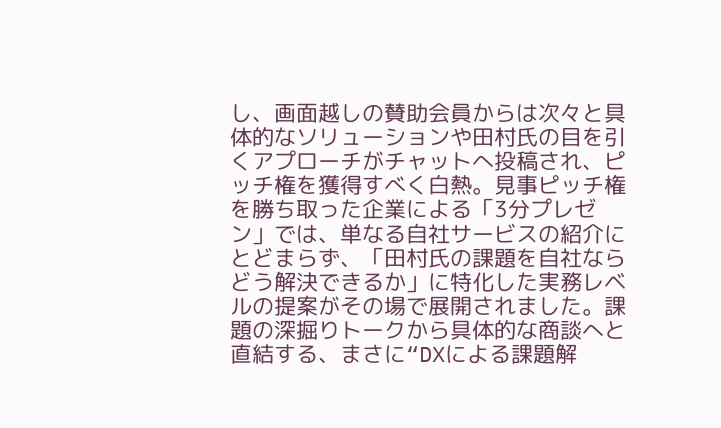し、画面越しの賛助会員からは次々と具体的なソリューションや田村氏の目を引くアプローチがチャットへ投稿され、ピッチ権を獲得すべく白熱。見事ピッチ権を勝ち取った企業による「3分プレゼン」では、単なる自社サービスの紹介にとどまらず、「田村氏の課題を自社ならどう解決できるか」に特化した実務レベルの提案がその場で展開されました。課題の深掘りトークから具体的な商談へと直結する、まさに“DXによる課題解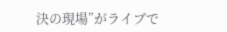決の現場”がライブで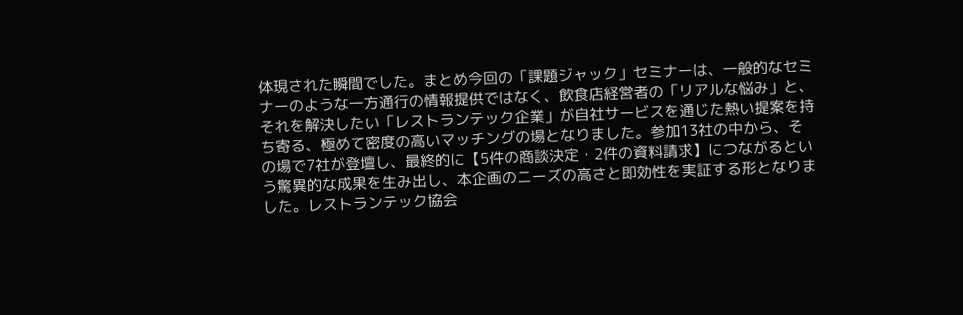体現された瞬間でした。まとめ今回の「課題ジャック」セミナーは、一般的なセミナーのような一方通行の情報提供ではなく、飲食店経営者の「リアルな悩み」と、それを解決したい「レストランテック企業」が自社サービスを通じた熱い提案を持ち寄る、極めて密度の高いマッチングの場となりました。参加13社の中から、その場で7社が登壇し、最終的に【5件の商談決定・2件の資料請求】につながるという驚異的な成果を生み出し、本企画のニーズの高さと即効性を実証する形となりました。レストランテック協会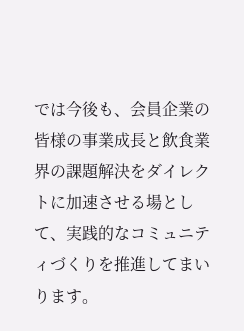では今後も、会員企業の皆様の事業成長と飲食業界の課題解決をダイレクトに加速させる場として、実践的なコミュニティづくりを推進してまいります。